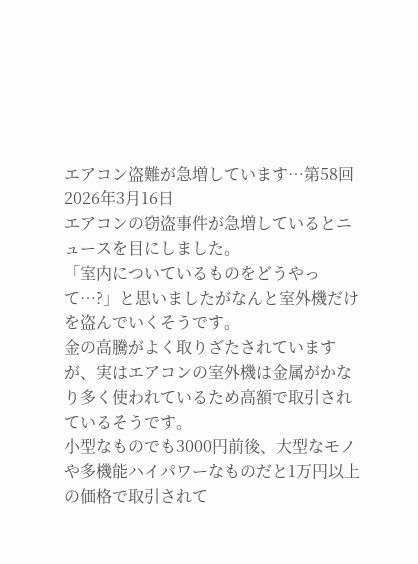エアコン盗難が急増しています…第58回
2026年3月16日
エアコンの窃盗事件が急増しているとニュースを目にしました。
「室内についているものをどうやって…?」と思いましたがなんと室外機だけを盗んでいくそうです。
金の高騰がよく取りざたされていますが、実はエアコンの室外機は金属がかなり多く使われているため高額で取引されているそうです。
小型なものでも3000円前後、大型なモノや多機能ハイパワーなものだと1万円以上の価格で取引されて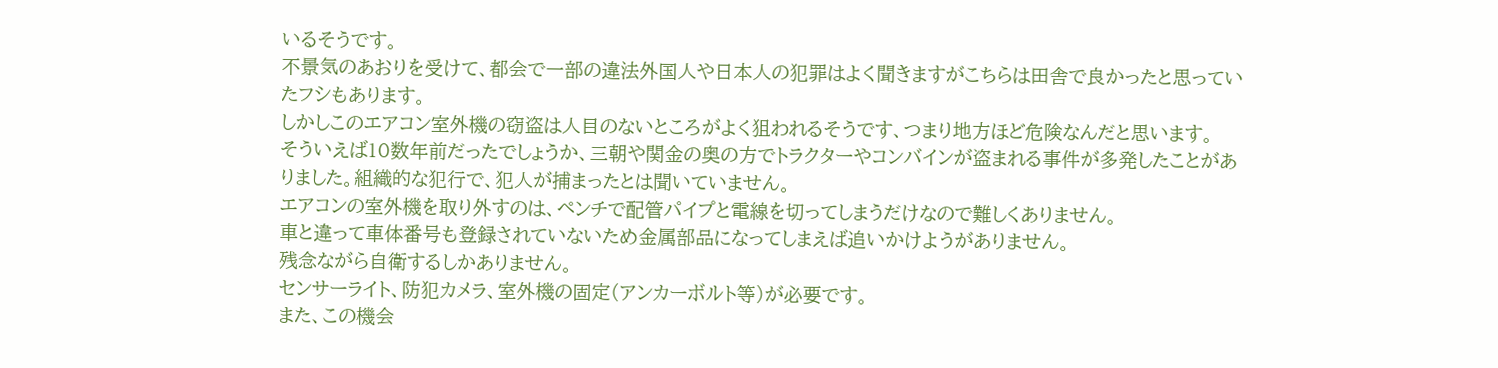いるそうです。
不景気のあおりを受けて、都会で一部の違法外国人や日本人の犯罪はよく聞きますがこちらは田舎で良かったと思っていたフシもあります。
しかしこのエアコン室外機の窃盗は人目のないところがよく狙われるそうです、つまり地方ほど危険なんだと思います。
そういえば10数年前だったでしょうか、三朝や関金の奥の方でトラクターやコンバインが盗まれる事件が多発したことがありました。組織的な犯行で、犯人が捕まったとは聞いていません。
エアコンの室外機を取り外すのは、ペンチで配管パイプと電線を切ってしまうだけなので難しくありません。
車と違って車体番号も登録されていないため金属部品になってしまえば追いかけようがありません。
残念ながら自衛するしかありません。
センサーライト、防犯カメラ、室外機の固定(アンカーボルト等)が必要です。
また、この機会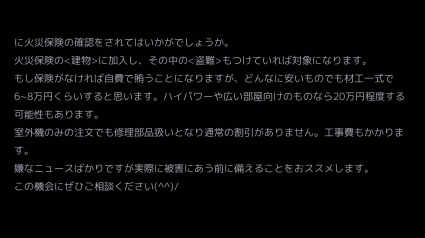に火災保険の確認をされてはいかがでしょうか。
火災保険の<建物>に加入し、その中の<盗難>もつけていれば対象になります。
もし保険がなければ自費で賄うことになりますが、どんなに安いものでも材工一式で6~8万円くらいすると思います。ハイパワーや広い部屋向けのものなら20万円程度する可能性もあります。
室外機のみの注文でも修理部品扱いとなり通常の割引がありません。工事費もかかります。
嫌なニュースばかりですが実際に被害にあう前に備えることをおススメします。
この機会にぜひご相談ください(^^)/